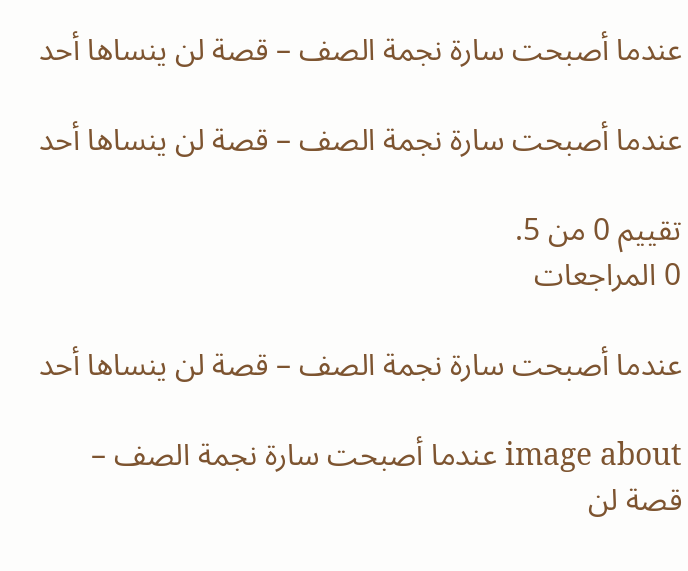عندما أصبحت سارة نجمة الصف – قصة لن ينساها أحد

عندما أصبحت سارة نجمة الصف – قصة لن ينساها أحد

تقييم 0 من 5.
0 المراجعات

عندما أصبحت سارة نجمة الصف – قصة لن ينساها أحد

image about عندما أصبحت سارة نجمة الصف – قصة لن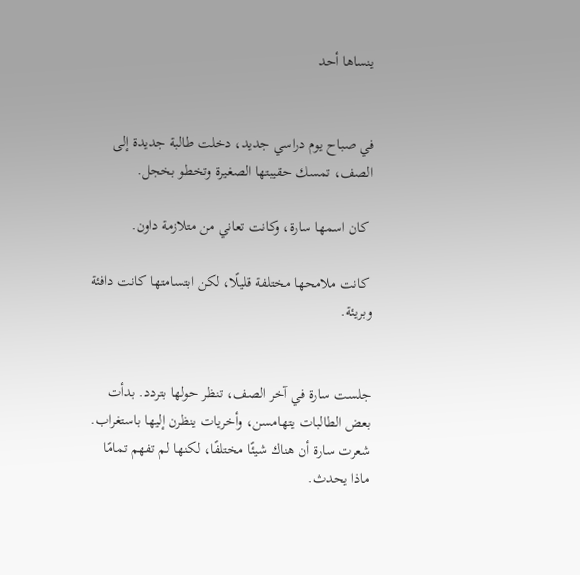ينساها أحد


في صباح يوم دراسي جديد، دخلت طالبة جديدة إلى الصف، تمسك حقيبتها الصغيرة وتخطو بخجل.

 كان اسمها سارة، وكانت تعاني من متلازمة داون.

 كانت ملامحها مختلفة قليلًا، لكن ابتسامتها كانت دافئة وبريئة.


جلست سارة في آخر الصف، تنظر حولها بتردد. بدأت بعض الطالبات يتهامسن، وأخريات ينظرن إليها باستغراب. شعرت سارة أن هناك شيئًا مختلفًا، لكنها لم تفهم تمامًا ماذا يحدث.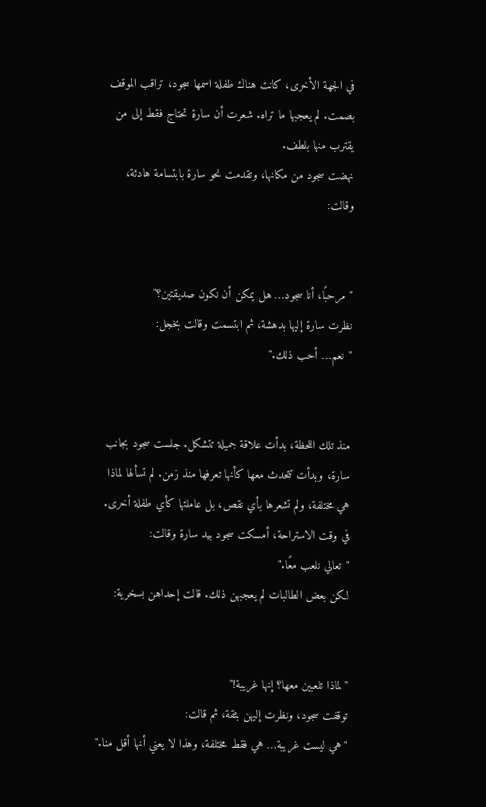في الجهة الأخرى، كانت هناك طفلة اسمها سجود، تراقب الموقف بصمت. لم يعجبها ما تراه. شعرت أن سارة تحتاج فقط إلى من يقترب منها بلطف.
نهضت سجود من مكانها، وتقدمت نحو سارة بابتسامة هادئة، وقالت:


"مرحبًا، أنا سجود… هل يمكن أن نكون صديقتين؟"
نظرت سارة إليها بدهشة، ثم ابتسمت وقالت بخجل:
"نعم… أحب ذلك."


منذ تلك اللحظة، بدأت علاقة جميلة تتشكل. جلست سجود بجانب سارة، وبدأت تتحدث معها كأنها تعرفها منذ زمن. لم تسألها لماذا هي مختلفة، ولم تشعرها بأي نقص، بل عاملتها كأي طفلة أخرى.
في وقت الاستراحة، أمسكت سجود بيد سارة وقالت:
"تعالي نلعب معًا."
لكن بعض الطالبات لم يعجبهن ذلك. قالت إحداهن بسخرية:


"لماذا تلعبين معها؟ إنها غريبة!"
توقفت سجود، ونظرت إليهن بثقة، ثم قالت:
"هي ليست غريبة… هي فقط مختلفة، وهذا لا يعني أنها أقل منا."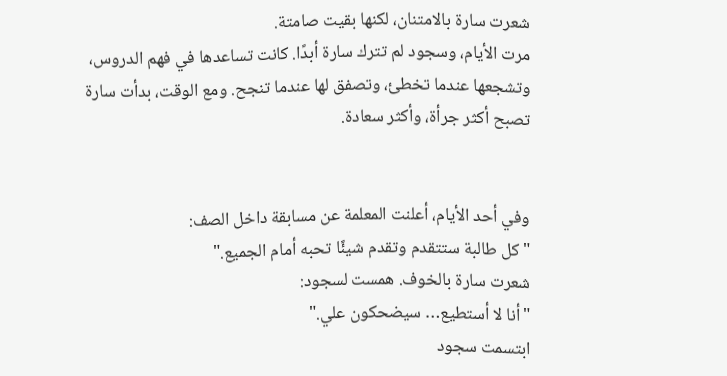شعرت سارة بالامتنان، لكنها بقيت صامتة.
مرت الأيام، وسجود لم تترك سارة أبدًا. كانت تساعدها في فهم الدروس، وتشجعها عندما تخطئ، وتصفق لها عندما تنجح. ومع الوقت، بدأت سارة تصبح أكثر جرأة، وأكثر سعادة.


وفي أحد الأيام، أعلنت المعلمة عن مسابقة داخل الصف:
"كل طالبة ستتقدم وتقدم شيئًا تحبه أمام الجميع."
شعرت سارة بالخوف. همست لسجود:
"أنا لا أستطيع… سيضحكون علي."
ابتسمت سجود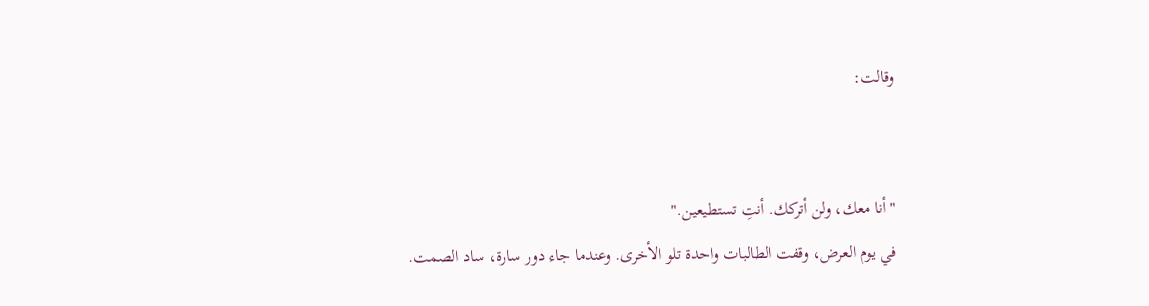وقالت:


"أنا معك، ولن أتركك. أنتِ تستطيعين."
في يوم العرض، وقفت الطالبات واحدة تلو الأخرى. وعندما جاء دور سارة، ساد الصمت.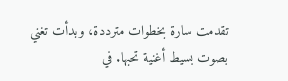تقدمت سارة بخطوات مترددة، وبدأت تغني بصوت بسيط أغنية تحبها. في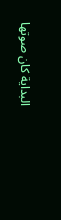البداية كان صوتها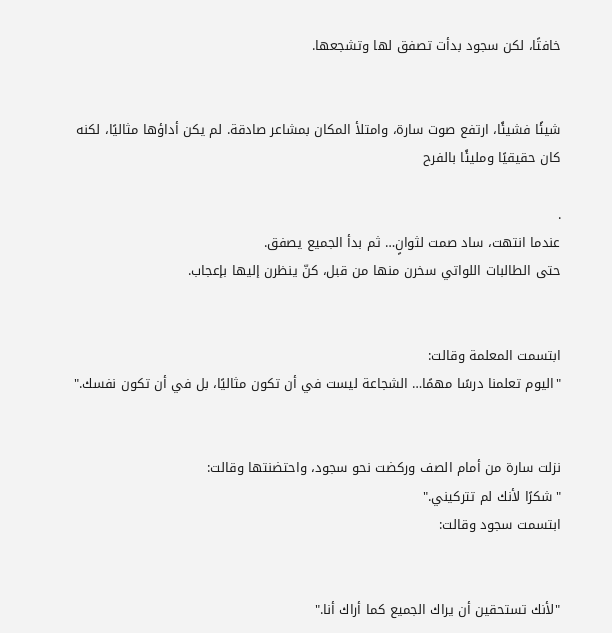خافتًا، لكن سجود بدأت تصفق لها وتشجعها.


شيئًا فشيئًا، ارتفع صوت سارة، وامتلأ المكان بمشاعر صادقة. لم يكن أداؤها مثاليًا، لكنه كان حقيقيًا ومليئًا بالفرح

.
عندما انتهت، ساد صمت لثوانٍ… ثم بدأ الجميع يصفق.
حتى الطالبات اللواتي سخرن منها من قبل، كنّ ينظرن إليها بإعجاب.


ابتسمت المعلمة وقالت:
"اليوم تعلمنا درسًا مهمًا… الشجاعة ليست في أن تكون مثاليًا، بل في أن تكون نفسك."


نزلت سارة من أمام الصف وركضت نحو سجود، واحتضنتها وقالت:
"شكرًا لأنك لم تتركيني."
ابتسمت سجود وقالت:


"لأنك تستحقين أن يراك الجميع كما أراك أنا."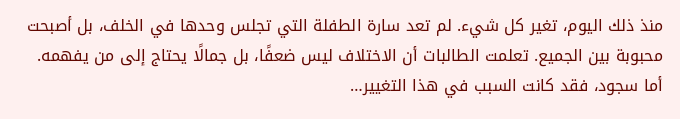منذ ذلك اليوم، تغير كل شيء. لم تعد سارة الطفلة التي تجلس وحدها في الخلف، بل أصبحت محبوبة بين الجميع. تعلمت الطالبات أن الاختلاف ليس ضعفًا، بل جمالًا يحتاج إلى من يفهمه.
أما سجود، فقد كانت السبب في هذا التغيير…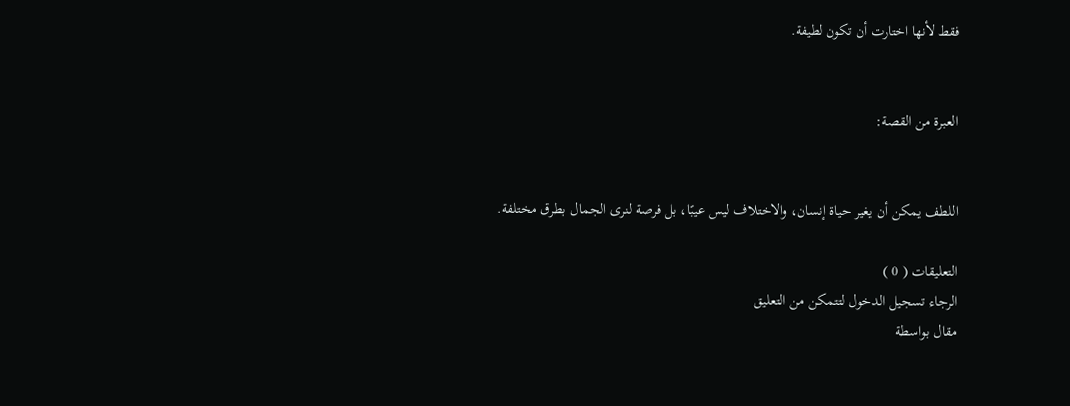فقط لأنها اختارت أن تكون لطيفة.


العبرة من القصة:


اللطف يمكن أن يغير حياة إنسان، والاختلاف ليس عيبًا، بل فرصة لنرى الجمال بطرق مختلفة.

التعليقات ( 0 )
الرجاء تسجيل الدخول لتتمكن من التعليق
مقال بواسطة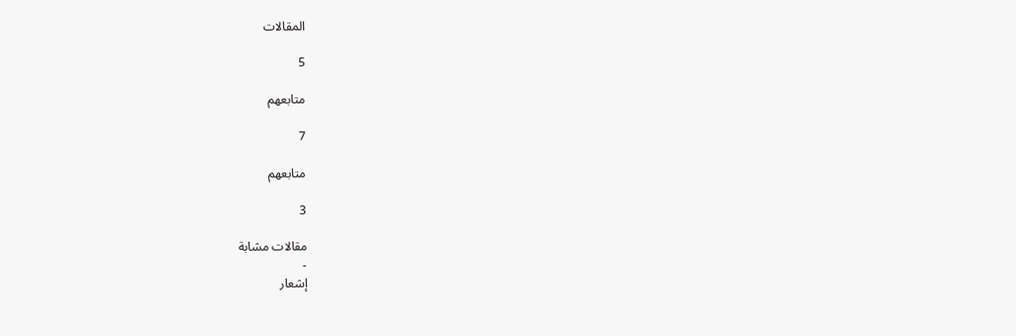المقالات

5

متابعهم

7

متابعهم

3

مقالات مشابة
-
إشعار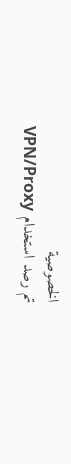الخصوصية
تم رصد استخدام VPN/Proxy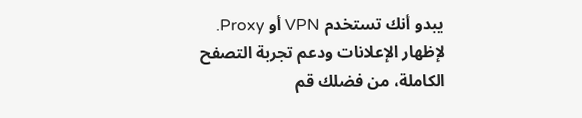يبدو أنك تستخدم VPN أو Proxy. لإظهار الإعلانات ودعم تجربة التصفح الكاملة، من فضلك قم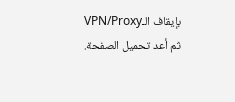بإيقاف الـVPN/Proxy ثم أعد تحميل الصفحة.